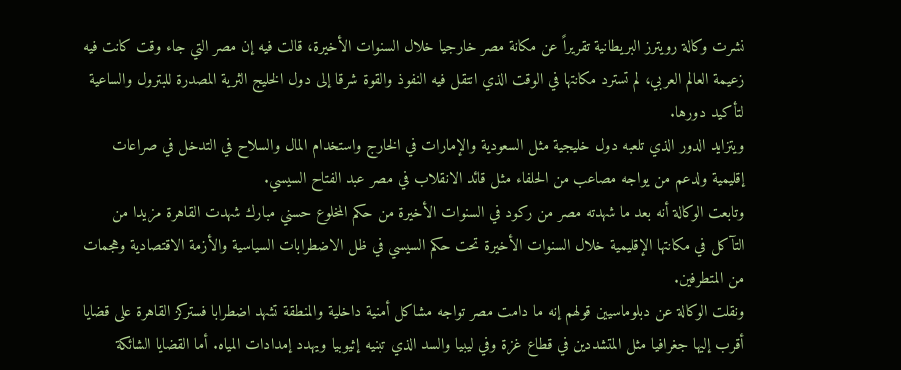نشرت وكالة رويترز البريطانية تقريراً عن مكانة مصر خارجيا خلال السنوات الأخيرة، قالت فيه إن مصر التي جاء وقت كانت فيه زعيمة العالم العربي، لم تسترد مكانتها في الوقت الذي انتقل فيه النفوذ والقوة شرقا إلى دول الخليج الثرية المصدرة للبترول والساعية لتأكيد دورها.
ويتزايد الدور الذي تلعبه دول خليجية مثل السعودية والإمارات في الخارج واستخدام المال والسلاح في التدخل في صراعات إقليمية ولدعم من يواجه مصاعب من الحلفاء مثل قائد الانقلاب في مصر عبد الفتاح السيسي.
وتابعت الوكالة أنه بعد ما شهدته مصر من ركود في السنوات الأخيرة من حكم المخلوع حسني مبارك شهدت القاهرة مزيدا من التآكل في مكانتها الإقليمية خلال السنوات الأخيرة تحت حكم السيسي في ظل الاضطرابات السياسية والأزمة الاقتصادية وهجمات من المتطرفين.
ونقلت الوكالة عن دبلوماسيين قولهم إنه ما دامت مصر تواجه مشاكل أمنية داخلية والمنطقة تشهد اضطرابا فستركز القاهرة على قضايا أقرب إليها جغرافيا مثل المتشددين في قطاع غزة وفي ليبيا والسد الذي تبنيه إثيوبيا ويهدد إمدادات المياه. أما القضايا الشائكة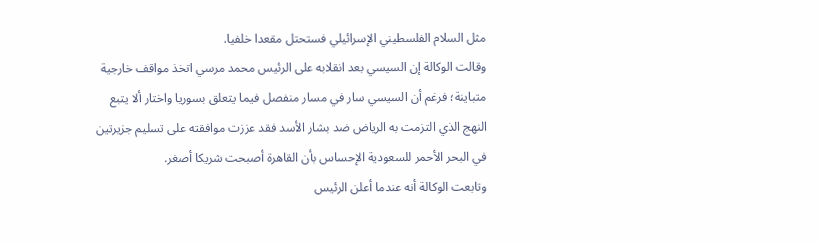مثل السلام الفلسطيني الإسرائيلي فستحتل مقعدا خلفيا.
وقالت الوكالة إن السيسي بعد انقلابه على الرئيس محمد مرسي اتخذ مواقف خارجية متباينة؛ فرغم أن السيسي سار في مسار منفصل فيما يتعلق بسوريا واختار ألا يتبع النهج الذي التزمت به الرياض ضد بشار الأسد فقد عززت موافقته على تسليم جزيرتين في البحر الأحمر للسعودية الإحساس بأن القاهرة أصبحت شريكا أصغر.
وتابعت الوكالة أنه عندما أعلن الرئيس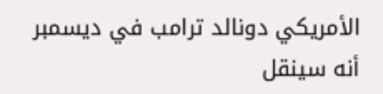الأمريكي دونالد ترامب في ديسمبر أنه سينقل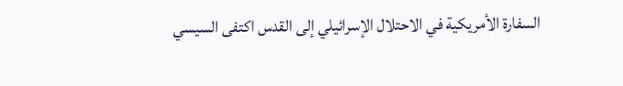السفارة الأمريكية في الاحتلال الإسرائيلي إلى القدس اكتفى السيسي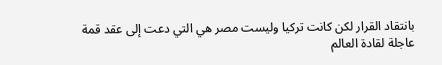بانتقاد القرار لكن كانت تركيا وليست مصر هي التي دعت إلى عقد قمة عاجلة لقادة العالم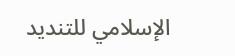الإسلامي للتنديد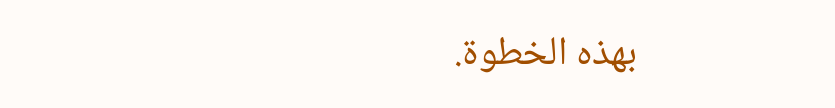بهذه الخطوة.